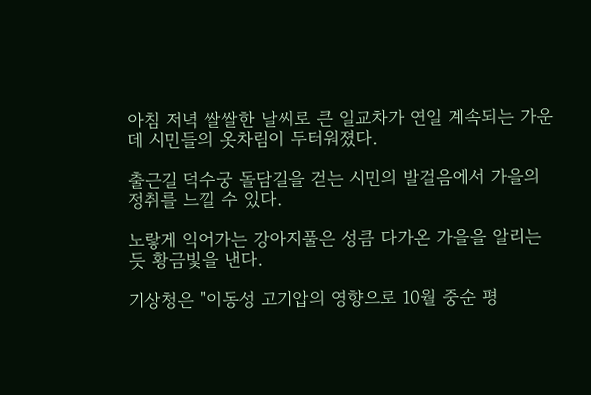아침 저녁 쌀쌀한 날씨로 큰 일교차가 연일 계속되는 가운데 시민들의 옷차림이 두터워졌다.

출근길 덕수궁 돌담길을 걷는 시민의 발걸음에서 가을의 정취를 느낄 수 있다.

노랗게 익어가는 강아지풀은 성큼 다가온 가을을 알리는 듯 황금빛을 낸다.

기상청은 "이동성 고기압의 영향으로 10월 중순 평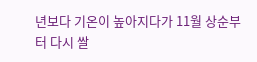년보다 기온이 높아지다가 11월 상순부터 다시 쌀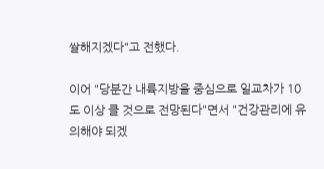쌀해지겠다"고 전했다.

이어 "당분간 내륙지방을 중심으로 일교차가 10도 이상 클 것으로 전망된다"면서 "건강관리에 유의해야 되겠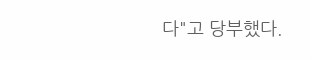다"고 당부했다.